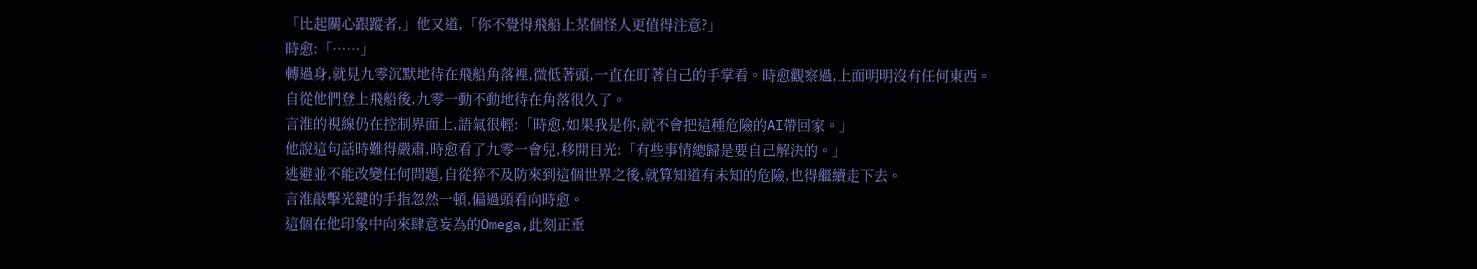「比起關心跟蹤者,」他又道,「你不覺得飛船上某個怪人更值得注意?」
時愈:「……」
轉過身,就見九零沉默地待在飛船角落裡,微低著頭,一直在盯著自己的手掌看。時愈觀察過,上面明明沒有任何東西。
自從他們登上飛船後,九零一動不動地待在角落很久了。
言淮的視線仍在控制界面上,語氣很輕:「時愈,如果我是你,就不會把這種危險的AI帶回家。」
他說這句話時難得嚴肅,時愈看了九零一會兒,移開目光:「有些事情總歸是要自己解決的。」
逃避並不能改變任何問題,自從猝不及防來到這個世界之後,就算知道有未知的危險,也得繼續走下去。
言淮敲擊光鍵的手指忽然一頓,偏過頭看向時愈。
這個在他印象中向來肆意妄為的Omega,此刻正垂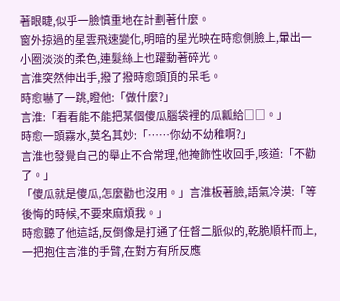著眼睫,似乎一臉慎重地在計劃著什麼。
窗外掠過的星雲飛速變化,明暗的星光映在時愈側臉上,暈出一小圈淡淡的柔色,連髮絲上也躍動著碎光。
言淮突然伸出手,撥了撥時愈頭頂的呆毛。
時愈嚇了一跳,瞪他:「做什麼?」
言淮:「看看能不能把某個傻瓜腦袋裡的瓜瓤給□□。」
時愈一頭霧水,莫名其妙:「……你幼不幼稚啊?」
言淮也發覺自己的舉止不合常理,他掩飾性收回手,咳道:「不勸了。」
「傻瓜就是傻瓜,怎麼勸也沒用。」言淮板著臉,語氣冷漠:「等後悔的時候,不要來麻煩我。」
時愈聽了他這話,反倒像是打通了任督二脈似的,乾脆順杆而上,一把抱住言淮的手臂,在對方有所反應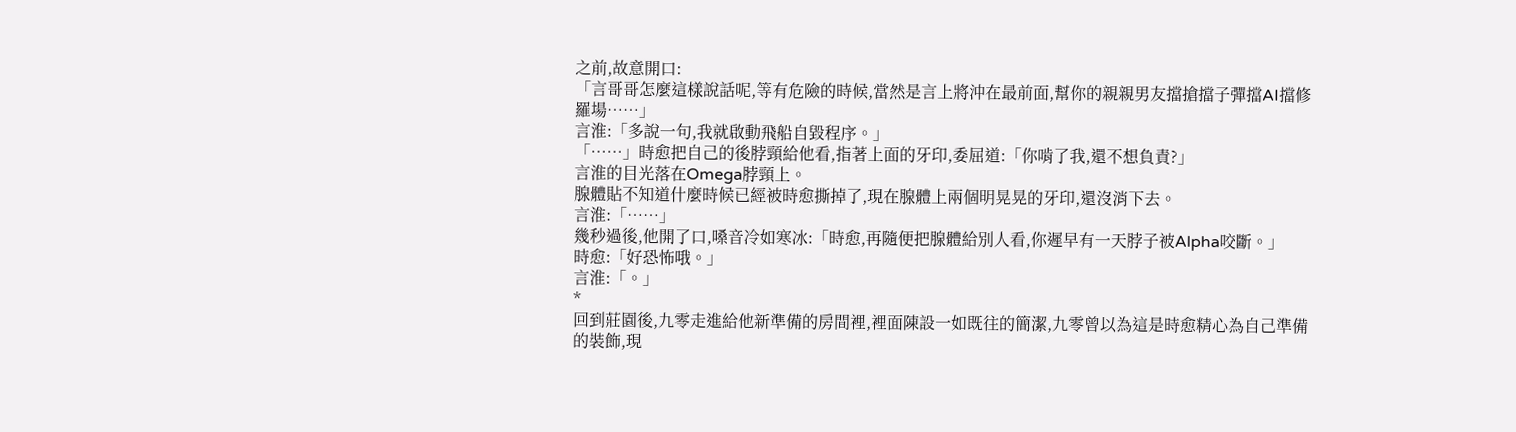之前,故意開口:
「言哥哥怎麼這樣說話呢,等有危險的時候,當然是言上將沖在最前面,幫你的親親男友擋搶擋子彈擋AI擋修羅場……」
言淮:「多說一句,我就啟動飛船自毀程序。」
「……」時愈把自己的後脖頸給他看,指著上面的牙印,委屈道:「你啃了我,還不想負責?」
言淮的目光落在Omega脖頸上。
腺體貼不知道什麼時候已經被時愈撕掉了,現在腺體上兩個明晃晃的牙印,還沒消下去。
言淮:「……」
幾秒過後,他開了口,嗓音冷如寒冰:「時愈,再隨便把腺體給別人看,你遲早有一天脖子被Alpha咬斷。」
時愈:「好恐怖哦。」
言淮:「。」
*
回到莊園後,九零走進給他新準備的房間裡,裡面陳設一如既往的簡潔,九零曾以為這是時愈精心為自己準備的裝飾,現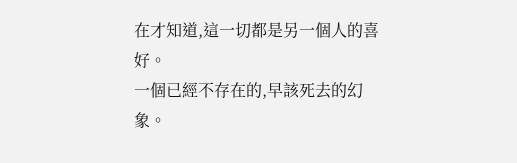在才知道,這一切都是另一個人的喜好。
一個已經不存在的,早該死去的幻象。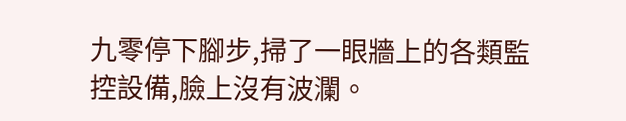九零停下腳步,掃了一眼牆上的各類監控設備,臉上沒有波瀾。